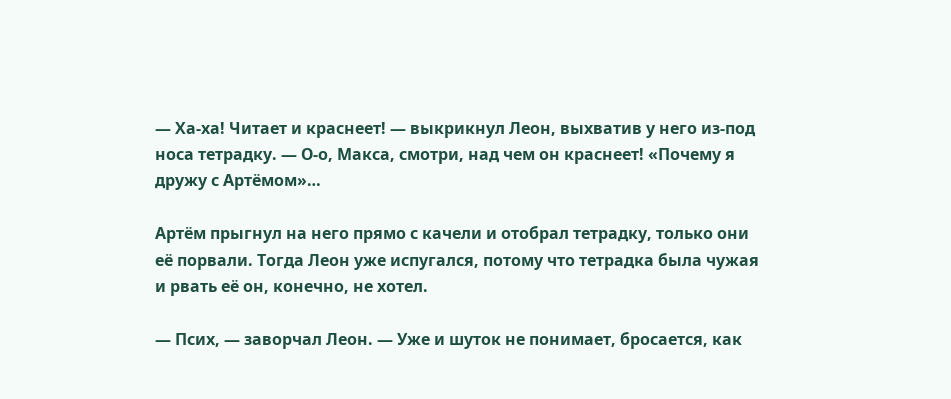— Ха-ха! Читает и краснеет! — выкрикнул Леон, выхватив у него из-под носа тетрадку. — О-о, Макса, смотри, над чем он краснеет! «Почему я дружу с Артёмом»…

Артём прыгнул на него прямо с качели и отобрал тетрадку, только они её порвали. Тогда Леон уже испугался, потому что тетрадка была чужая и рвать её он, конечно, не хотел.

— Псих, — заворчал Леон. — Уже и шуток не понимает, бросается, как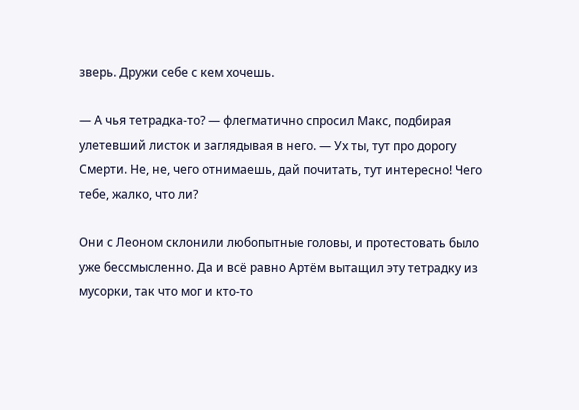зверь. Дружи себе с кем хочешь.

— А чья тетрадка-то? — флегматично спросил Макс, подбирая улетевший листок и заглядывая в него. — Ух ты, тут про дорогу Смерти. Не, не, чего отнимаешь, дай почитать, тут интересно! Чего тебе, жалко, что ли?

Они с Леоном склонили любопытные головы, и протестовать было уже бессмысленно. Да и всё равно Артём вытащил эту тетрадку из мусорки, так что мог и кто-то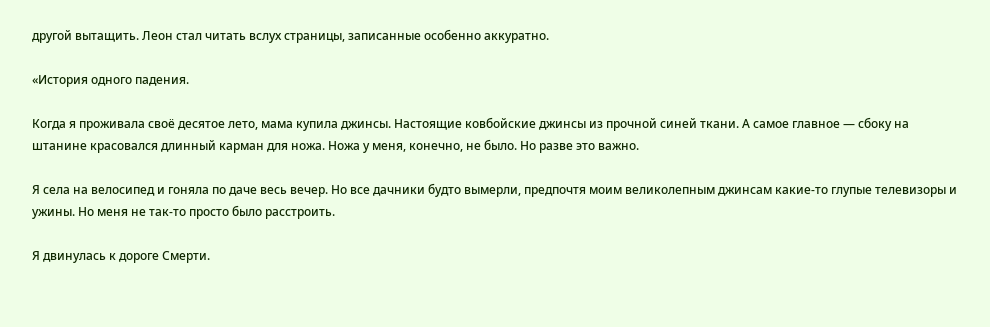другой вытащить. Леон стал читать вслух страницы, записанные особенно аккуратно.

«История одного падения.

Когда я проживала своё десятое лето, мама купила джинсы. Настоящие ковбойские джинсы из прочной синей ткани. А самое главное — сбоку на штанине красовался длинный карман для ножа. Ножа у меня, конечно, не было. Но разве это важно.

Я села на велосипед и гоняла по даче весь вечер. Но все дачники будто вымерли, предпочтя моим великолепным джинсам какие-то глупые телевизоры и ужины. Но меня не так-то просто было расстроить.

Я двинулась к дороге Смерти.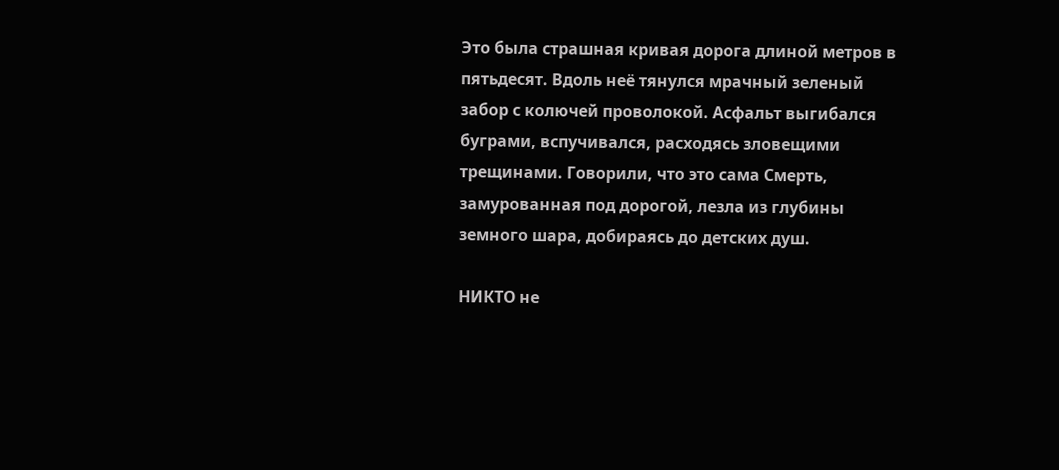Это была страшная кривая дорога длиной метров в пятьдесят. Вдоль неё тянулся мрачный зеленый забор с колючей проволокой. Асфальт выгибался буграми, вспучивался, расходясь зловещими трещинами. Говорили, что это сама Смерть, замурованная под дорогой, лезла из глубины земного шара, добираясь до детских душ.

НИКТО не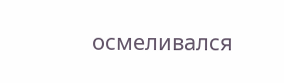осмеливался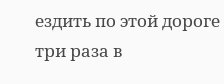ездить по этой дороге три раза в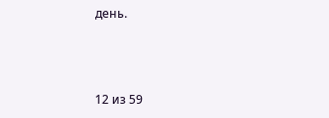день.



12 из 59